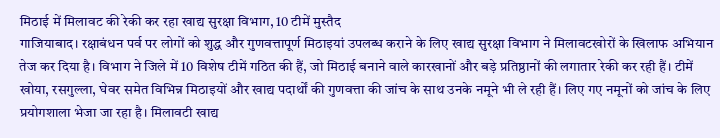मिठाई में मिलावट की रेकी कर रहा खाद्य सुरक्षा विभाग, 10 टीमें मुस्तैद
गाजियाबाद। रक्षाबंधन पर्व पर लोगों को शुद्ध और गुणवत्तापूर्ण मिठाइयां उपलब्ध कराने के लिए खाद्य सुरक्षा विभाग ने मिलावटखोरों के खिलाफ अभियान तेज कर दिया है। विभाग ने जिले में 10 विशेष टीमें गठित की हैं, जो मिठाई बनाने वाले कारखानों और बड़े प्रतिष्ठानों की लगातार रेकी कर रही हैं। टीमें खोया, रसगुल्ला, घेवर समेत विभिन्न मिठाइयों और खाद्य पदार्थों की गुणवत्ता की जांच के साथ उनके नमूने भी ले रही हैं। लिए गए नमूनों को जांच के लिए प्रयोगशाला भेजा जा रहा है। मिलावटी खाद्य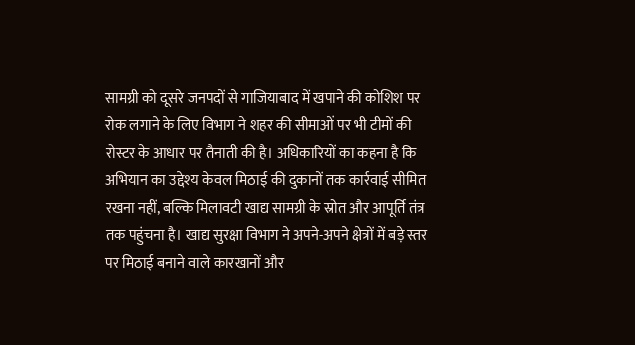सामग्री को दूसरे जनपदों से गाजियाबाद में खपाने की कोशिश पर रोक लगाने के लिए विभाग ने शहर की सीमाओं पर भी टीमों की रोस्टर के आधार पर तैनाती की है। अधिकारियों का कहना है कि अभियान का उद्देश्य केवल मिठाई की दुकानों तक कार्रवाई सीमित रखना नहीं, बल्कि मिलावटी खाद्य सामग्री के स्रोत और आपूर्ति तंत्र तक पहुंचना है। खाद्य सुरक्षा विभाग ने अपने-अपने क्षेत्रों में बड़े स्तर पर मिठाई बनाने वाले कारखानों और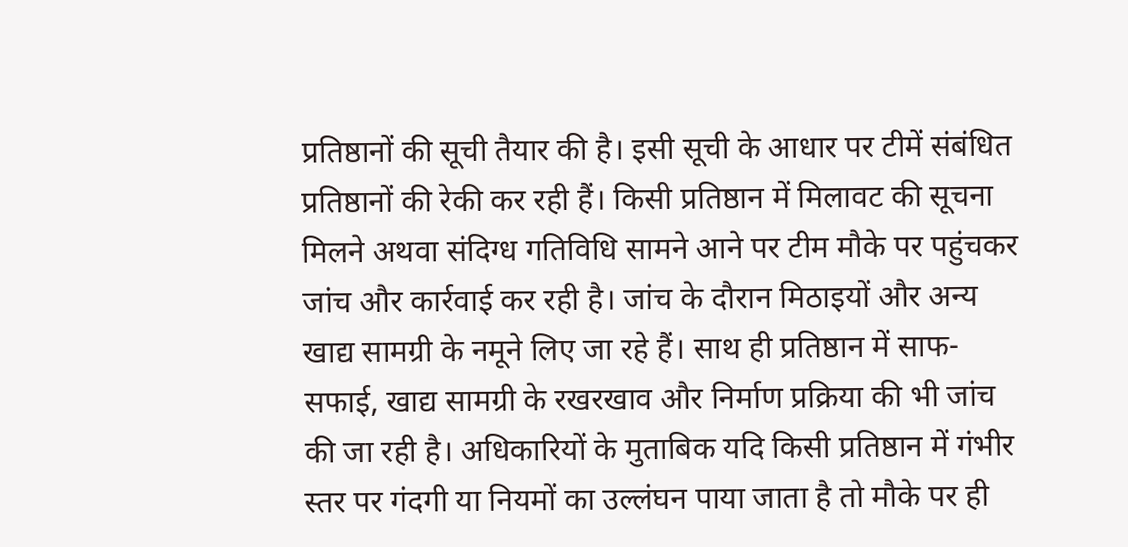प्रतिष्ठानों की सूची तैयार की है। इसी सूची के आधार पर टीमें संबंधित प्रतिष्ठानों की रेकी कर रही हैं। किसी प्रतिष्ठान में मिलावट की सूचना मिलने अथवा संदिग्ध गतिविधि सामने आने पर टीम मौके पर पहुंचकर जांच और कार्रवाई कर रही है। जांच के दौरान मिठाइयों और अन्य खाद्य सामग्री के नमूने लिए जा रहे हैं। साथ ही प्रतिष्ठान में साफ-सफाई, खाद्य सामग्री के रखरखाव और निर्माण प्रक्रिया की भी जांच की जा रही है। अधिकारियों के मुताबिक यदि किसी प्रतिष्ठान में गंभीर स्तर पर गंदगी या नियमों का उल्लंघन पाया जाता है तो मौके पर ही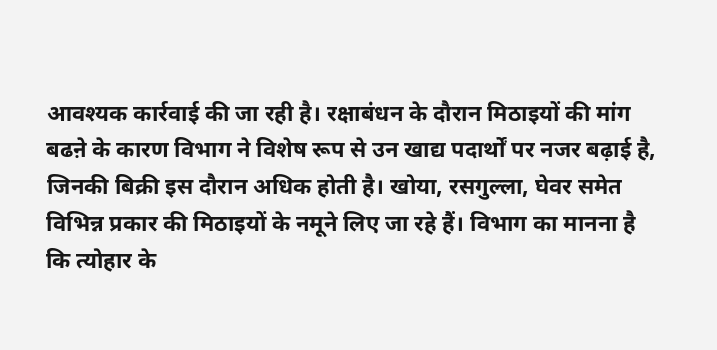आवश्यक कार्रवाई की जा रही है। रक्षाबंधन के दौरान मिठाइयों की मांग बढऩे के कारण विभाग ने विशेष रूप से उन खाद्य पदार्थों पर नजर बढ़ाई है, जिनकी बिक्री इस दौरान अधिक होती है। खोया, रसगुल्ला, घेवर समेत विभिन्न प्रकार की मिठाइयों के नमूने लिए जा रहे हैं। विभाग का मानना है कि त्योहार के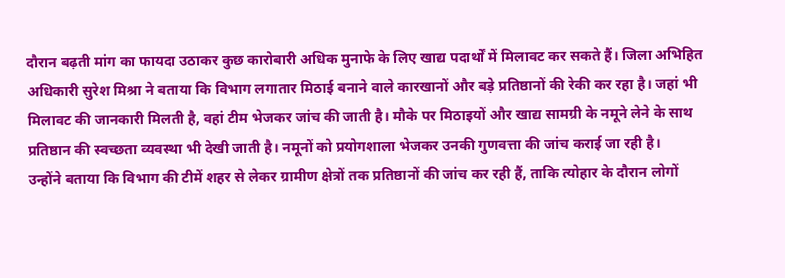दौरान बढ़ती मांग का फायदा उठाकर कुछ कारोबारी अधिक मुनाफे के लिए खाद्य पदार्थों में मिलावट कर सकते हैं। जिला अभिहित अधिकारी सुरेश मिश्रा ने बताया कि विभाग लगातार मिठाई बनाने वाले कारखानों और बड़े प्रतिष्ठानों की रेकी कर रहा है। जहां भी मिलावट की जानकारी मिलती है, वहां टीम भेजकर जांच की जाती है। मौके पर मिठाइयों और खाद्य सामग्री के नमूने लेने के साथ प्रतिष्ठान की स्वच्छता व्यवस्था भी देखी जाती है। नमूनों को प्रयोगशाला भेजकर उनकी गुणवत्ता की जांच कराई जा रही है।
उन्होंने बताया कि विभाग की टीमें शहर से लेकर ग्रामीण क्षेत्रों तक प्रतिष्ठानों की जांच कर रही हैं, ताकि त्योहार के दौरान लोगों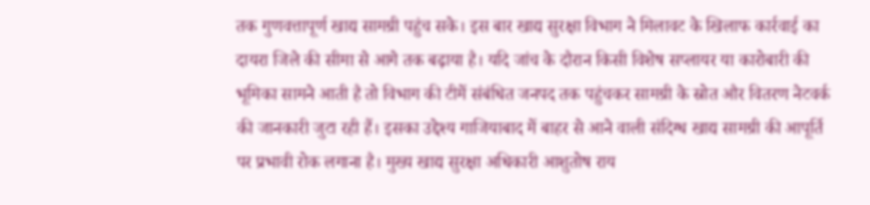तक गुणवत्तापूर्ण खाद्य सामग्री पहुंच सके। इस बार खाद्य सुरक्षा विभाग ने मिलावट के खिलाफ कार्रवाई का दायरा जिले की सीमा से आगे तक बढ़ाया है। यदि जांच के दौरान किसी विशेष सप्लायर या कारोबारी की भूमिका सामने आती है तो विभाग की टीमें संबंधित जनपद तक पहुंचकर सामग्री के स्रोत और वितरण नेटवर्क की जानकारी जुटा रही हैं। इसका उद्देश्य गाजियाबाद में बाहर से आने वाली संदिग्ध खाद्य सामग्री की आपूर्ति पर प्रभावी रोक लगाना है। मुख्य खाद्य सुरक्षा अधिकारी आशुतोष राय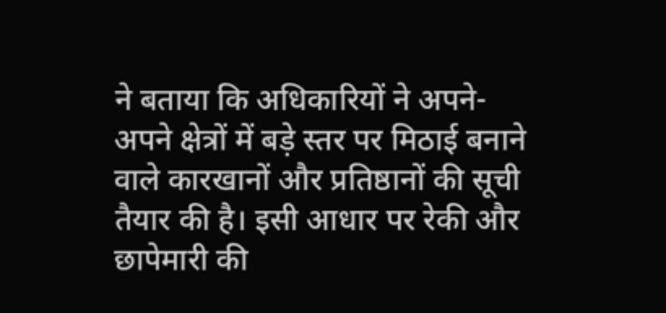ने बताया कि अधिकारियों ने अपने-अपने क्षेत्रों में बड़े स्तर पर मिठाई बनाने वाले कारखानों और प्रतिष्ठानों की सूची तैयार की है। इसी आधार पर रेकी और छापेमारी की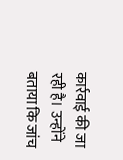कार्रवाई की जा रही है। उन्होंने बताया कि जांच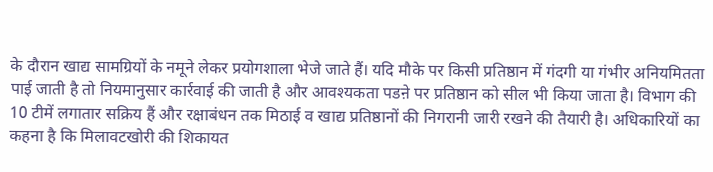के दौरान खाद्य सामग्रियों के नमूने लेकर प्रयोगशाला भेजे जाते हैं। यदि मौके पर किसी प्रतिष्ठान में गंदगी या गंभीर अनियमितता पाई जाती है तो नियमानुसार कार्रवाई की जाती है और आवश्यकता पडऩे पर प्रतिष्ठान को सील भी किया जाता है। विभाग की 10 टीमें लगातार सक्रिय हैं और रक्षाबंधन तक मिठाई व खाद्य प्रतिष्ठानों की निगरानी जारी रखने की तैयारी है। अधिकारियों का कहना है कि मिलावटखोरी की शिकायत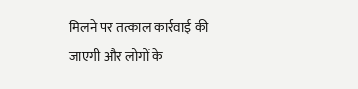मिलने पर तत्काल कार्रवाई की जाएगी और लोगों के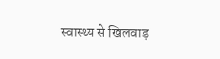स्वास्थ्य से खिलवाड़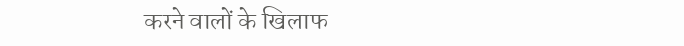करने वालों के खिलाफ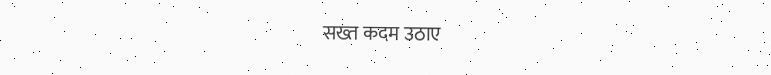सख्त कदम उठाए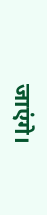जाएंगे।